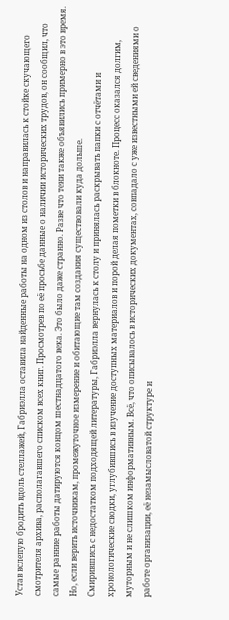Устав вслепую бродить вдоль стеллажей, Габриэлла оставила найденные работы на одном из столов и направилась к стойке скучающего смотрителя архива, располагавшего списком всех книг. Просмотрев по её просьбе данные о наличии исторических трудов, он сообщил, что самые ранние работы датируются концом шестнадцатого века. Это было даже странно. Разве что тени также объявились примерно в это время. Но, если верить источникам, промежуточное измерение и обитающие там создания существовали куда дольше.
Смирившись с недостатком подходящей литературы, Габриэлла вернулась к столу и принялась раскрывать папки с отчётами и хронологические сводки, углубившись в изучение доступных материалов и порой делая пометки в блокноте. Процесс оказался долгим, муторным и не слишком информативным. Всё, что описывалось в исторических документах, совпадало с уже известными ей сведениями о работе организации, её незамысловатой структуре и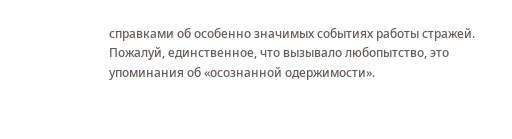справками об особенно значимых событиях работы стражей.
Пожалуй, единственное, что вызывало любопытство, это упоминания об «осознанной одержимости».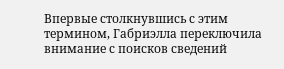Впервые столкнувшись с этим термином, Габриэлла переключила внимание с поисков сведений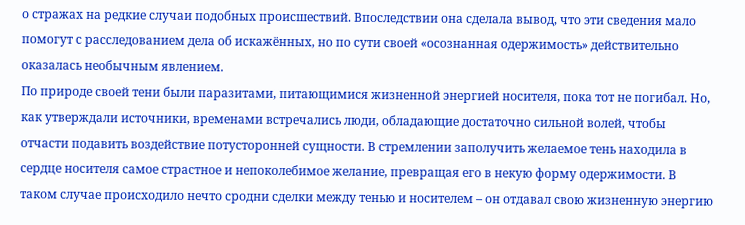о стражах на редкие случаи подобных происшествий. Впоследствии она сделала вывод, что эти сведения мало помогут с расследованием дела об искажённых, но по сути своей «осознанная одержимость» действительно оказалась необычным явлением.
По природе своей тени были паразитами, питающимися жизненной энергией носителя, пока тот не погибал. Но, как утверждали источники, временами встречались люди, обладающие достаточно сильной волей, чтобы отчасти подавить воздействие потусторонней сущности. В стремлении заполучить желаемое тень находила в сердце носителя самое страстное и непоколебимое желание, превращая его в некую форму одержимости. В таком случае происходило нечто сродни сделки между тенью и носителем – он отдавал свою жизненную энергию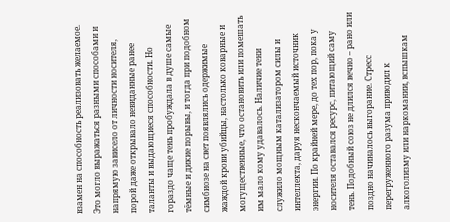взамен на способность реализовать желаемое. Это могло выражаться разными способами и напрямую зависело от личности носителя, порой даже открывало невиданные ранее таланты и выдающиеся способности. Но гораздо чаще тень пробуждала в душе самые тёмные и дикие порывы, и тогда при подобном симбиозе на свет появлялись одержимые жаждой крови убийцы, настолько коварные и могущественные, что остановить или помешать им мало кому удавалось. Наличие тени служило мощным катализатором силы и интеллекта, даруя нескончаемый источник энергии. По крайней мере, до тех пор, пока у носителя оставался ресурс, питающий саму тень. Подобный союз не длился вечно – рано или поздно начиналось выгорание. Стресс перегруженного разума приводил к алкоголизму или наркомании, вспышкам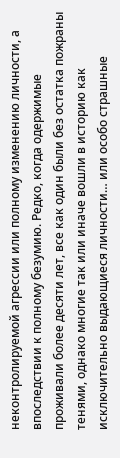неконтролируемой агрессии или полному изменению личности, а впоследствии к полному безумию. Редко, когда одержимые проживали более десяти лет, все как один были без остатка пожраны тенями, однако многие так или иначе вошли в историю как исключительно выдающиеся личности… или особо страшные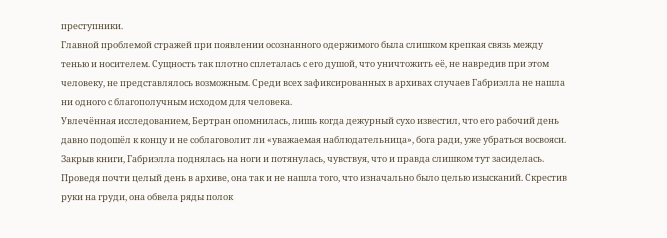преступники.
Главной проблемой стражей при появлении осознанного одержимого была слишком крепкая связь между тенью и носителем. Сущность так плотно сплеталась с его душой, что уничтожить её, не навредив при этом человеку, не представлялось возможным. Среди всех зафиксированных в архивах случаев Габриэлла не нашла ни одного с благополучным исходом для человека.
Увлечённая исследованием, Бертран опомнилась, лишь когда дежурный сухо известил, что его рабочий день давно подошёл к концу и не соблаговолит ли «уважаемая наблюдательница», бога ради, уже убраться восвояси.
Закрыв книги, Габриэлла поднялась на ноги и потянулась, чувствуя, что и правда слишком тут засиделась. Проведя почти целый день в архиве, она так и не нашла того, что изначально было целью изысканий. Скрестив руки на груди, она обвела ряды полок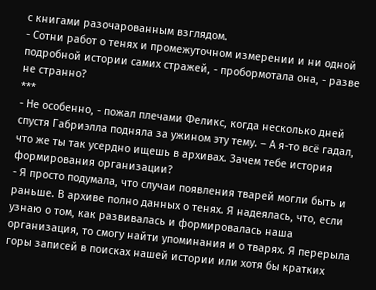с книгами разочарованным взглядом.
- Сотни работ о тенях и промежуточном измерении и ни одной подробной истории самих стражей, - пробормотала она, - разве не странно?
***
- Не особенно, - пожал плечами Феликс, когда несколько дней спустя Габриэлла подняла за ужином эту тему. – А я-то всё гадал, что же ты так усердно ищешь в архивах. Зачем тебе история формирования организации?
- Я просто подумала, что случаи появления тварей могли быть и раньше. В архиве полно данных о тенях. Я надеялась, что, если узнаю о том, как развивалась и формировалась наша организация, то смогу найти упоминания и о тварях. Я перерыла горы записей в поисках нашей истории или хотя бы кратких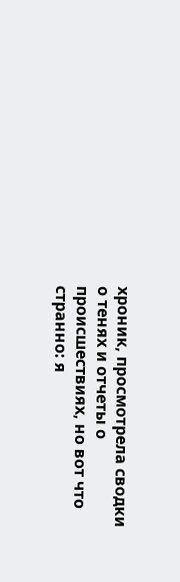хроник, просмотрела сводки о тенях и отчеты о происшествиях, но вот что странно: я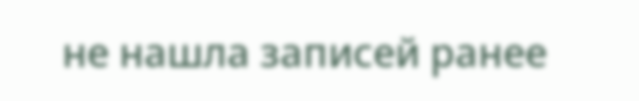не нашла записей ранее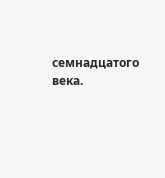семнадцатого века.